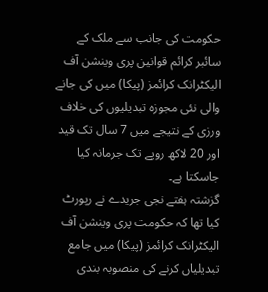حکومت کی جانب سے ملک کے سائبر کرائم قوانین پری وینشن آف الیکٹرانک کرائمز (پیکا) میں کی جانے والی نئی مجوزہ تبدیلیوں کی خلاف ورزی کے نتیجے میں 7 سال تک قید اور 20 لاکھ روپے تک جرمانہ کیا جاسکتا ہے۔
گزشتہ ہفتے نجی جریدے نے رپورٹ کیا تھا کہ حکومت پری وینشن آف الیکٹرانک کرائمز (پیکا) میں جامع تبدیلیاں کرنے کی منصوبہ بندی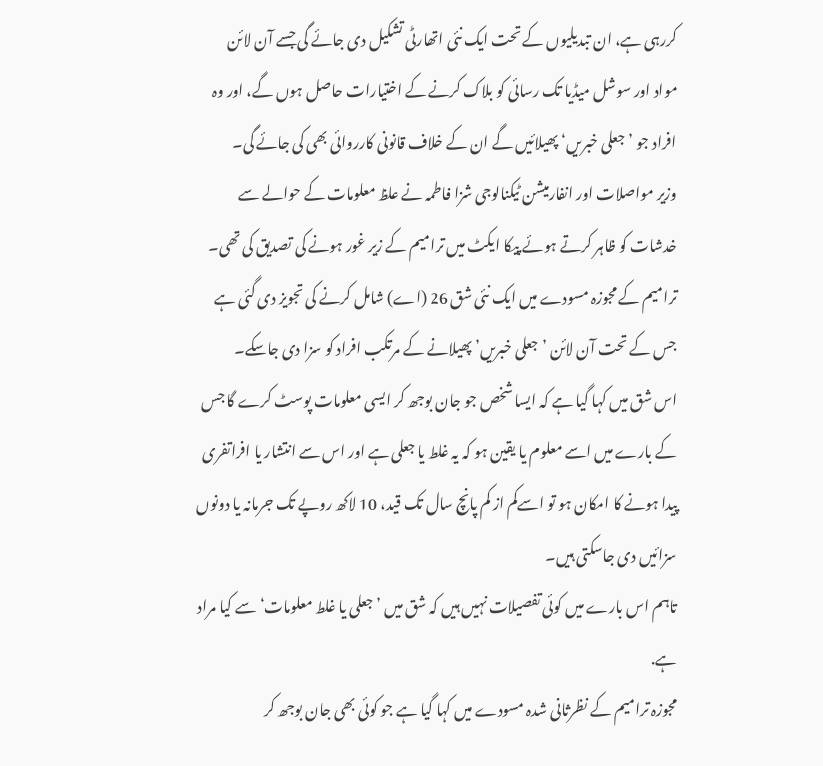کررہی ہے، ان تبدیلیوں کے تحت ایک نئی اتھارٹی تشکیل دی جائے گی جسے آن لائن مواد اور سوشل میڈیا تک رسائی کو بلاک کرنے کے اختیارات حاصل ہوں گے، اور وہ افراد جو ’جعلی خبریں‘ پھیلائیں گے ان کے خلاف قانونی کارروائی بھی کی جائے گی۔
وزیر مواصلات اور انفارمیشن ٹیکنالوجی شزا فاطمہ نے علظ معلومات کے حوالے سے خدشات کو ظاہر کرتے ہوئے پیکا ایکٹ میں ترامیم کے زیر غور ہونے کی تصدیق کی تھی۔
ترامیم کے مجوزہ مسودے میں ایک نئی شق 26 (اے) شامل کرنے کی تجویز دی گئی ہے جس کے تحت آن لائن ’ جعلی خبریں’ پھیلانے کے مرتکب افراد کو سزا دی جاسکے۔
اس شق میں کہا گیا ہے کہ ایسا شخص جو جان بوجھ کر ایسی معلومات پوسٹ کرے گا جس کے بارے میں اسے معلوم یا یقین ہو کہ یہ غلط یا جعلی ہے اور اس سے انتشار یا افراتفری پیدا ہونے کا امکان ہو تو اسےکم از کم پانچ سال تک قید، 10 لاکھ روپے تک جرمانہ یا دونوں سزائیں دی جاسکتی ہیں۔
تاہم اس بارے میں کوئی تفصیلات نہیں ہیں کہ شق میں ’جعلی یا غلط معلومات‘ سے کیا مراد ہے.
مجوزہ ترامیم کے نظرثانی شدہ مسودے میں کہا گیا ہے جو کوئی بھی جان بوجھ کر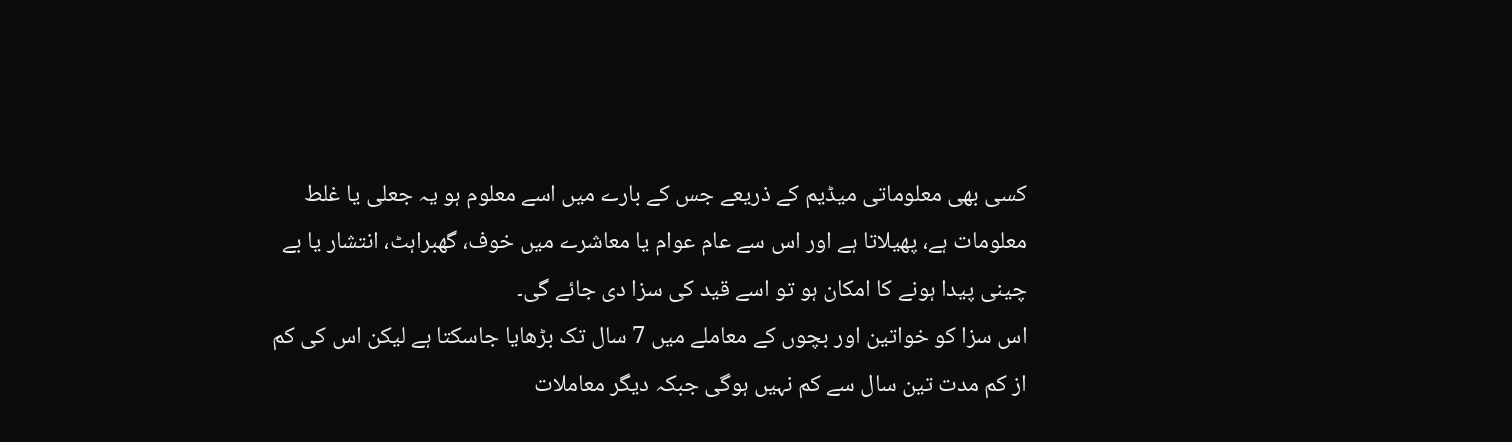کسی بھی معلوماتی میڈیم کے ذریعے جس کے بارے میں اسے معلوم ہو یہ جعلی یا غلط معلومات ہے، پھیلاتا ہے اور اس سے عام عوام یا معاشرے میں خوف، گھبراہٹ، انتشار یا بے چینی پیدا ہونے کا امکان ہو تو اسے قید کی سزا دی جائے گی۔
اس سزا کو خواتین اور بچوں کے معاملے میں 7 سال تک بڑھایا جاسکتا ہے لیکن اس کی کم از کم مدت تین سال سے کم نہیں ہوگی جبکہ دیگر معاملات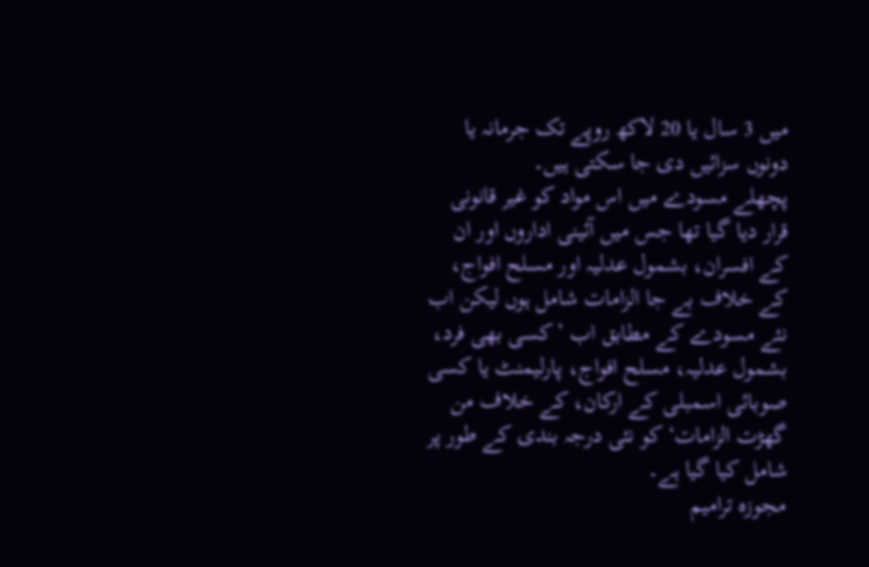میں 3 سال یا 20 لاکھ روپے تک جرمانہ یا دونوں سزائیں دی جا سکتی ہیں۔
پچھلے مسودے میں اس مواد کو غیر قانونی قرار دیا گیا تھا جس میں آئینی اداروں اور ان کے افسران، بشمول عدلیہ اور مسلح افواج، کے خلاف بے جا الزامات شامل ہوں لیکن اب نئے مسودے کے مطابق اب ’کسی بھی فرد، بشمول عدلیہ، مسلح افواج، پارلیمنٹ یا کسی صوبائی اسمبلی کے ارکان، کے خلاف من گھڑت الزامات‘ کو نئی درجہ بندی کے طور پر شامل کیا گیا ہے۔
مجوزہ ترامیم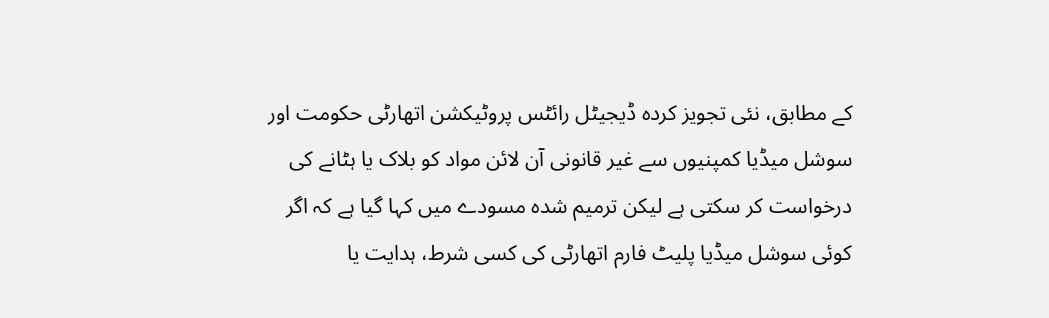کے مطابق، نئی تجویز کردہ ڈیجیٹل رائٹس پروٹیکشن اتھارٹی حکومت اور سوشل میڈیا کمپنیوں سے غیر قانونی آن لائن مواد کو بلاک یا ہٹانے کی درخواست کر سکتی ہے لیکن ترمیم شدہ مسودے میں کہا گیا ہے کہ اگر کوئی سوشل میڈیا پلیٹ فارم اتھارٹی کی کسی شرط، ہدایت یا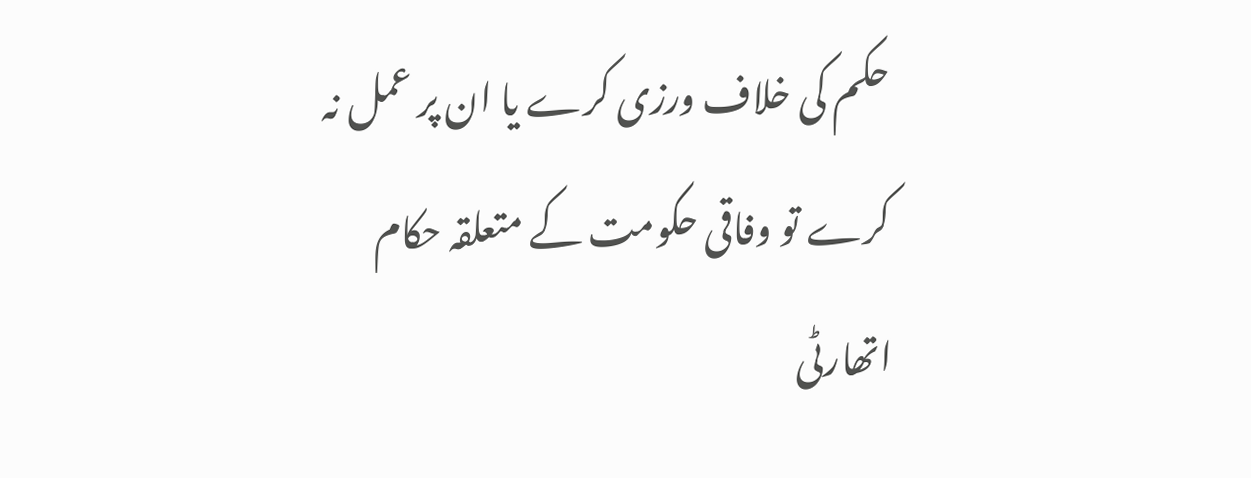حکم کی خلاف ورزی کرے یا ان پر عمل نہ کرے تو وفاقی حکومت کے متعلقہ حکام اتھارٹی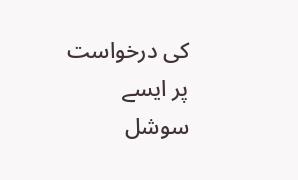کی درخواست پر ایسے سوشل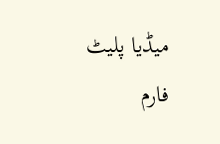میڈیا پلیٹ فارم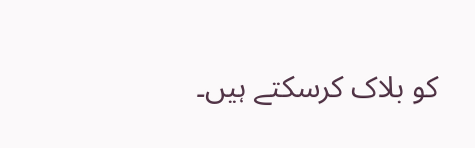کو بلاک کرسکتے ہیں۔